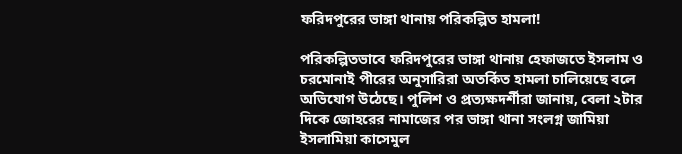ফরিদপুরের ভাঙ্গা থানায় পরিকল্পিত হামলা!

পরিকল্পিতভাবে ফরিদপুরের ভাঙ্গা থানায় হেফাজতে ইসলাম ও চরমোনাই পীরের অনুসারিরা অতর্কিত হামলা চালিয়েছে বলে অভিযোগ উঠেছে। পুলিশ ও প্রত্যক্ষদর্শীরা জানায়, বেলা ২টার দিকে জোহরের নামাজের পর ভাঙ্গা থানা সংলগ্ন জামিয়া ইসলামিয়া কাসেমুল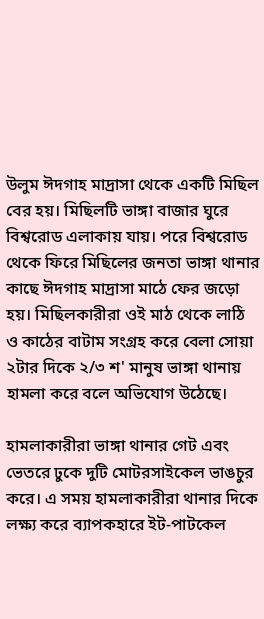উলুম ঈদগাহ মাদ্রাসা থেকে একটি মিছিল বের হয়। মিছিলটি ভাঙ্গা বাজার ঘুরে বিশ্বরোড এলাকায় যায়। পরে বিশ্বরোড থেকে ফিরে মিছিলের জনতা ভাঙ্গা থানার কাছে ঈদগাহ মাদ্রাসা মাঠে ফের জড়ো হয়। মিছিলকারীরা ওই মাঠ থেকে লাঠি ও কাঠের বাটাম সংগ্রহ করে বেলা সোয়া ২টার দিকে ২/৩ শ' মানুষ ভাঙ্গা থানায় হামলা করে বলে অভিযোগ উঠেছে।

হামলাকারীরা ভাঙ্গা থানার গেট এবং ভেতরে ঢুকে দুটি মোটরসাইকেল ভাঙচুর করে। এ সময় হামলাকারীরা থানার দিকে লক্ষ্য করে ব্যাপকহারে ইট-পাটকেল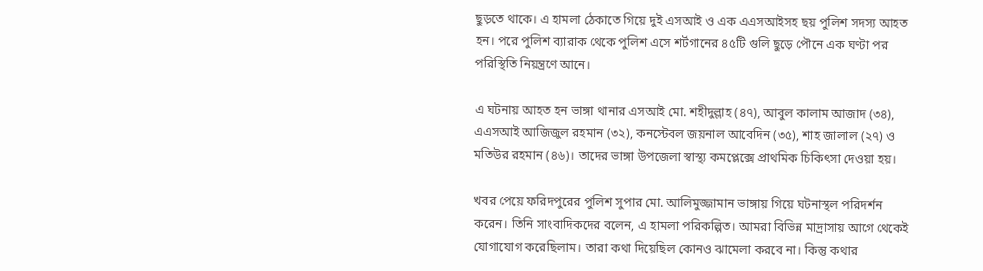ছুড়তে থাকে। এ হামলা ঠেকাতে গিয়ে দুই এসআই ও এক এএসআইসহ ছয় পুলিশ সদস্য আহত হন। পরে পুলিশ ব্যারাক থেকে পুলিশ এসে শর্টগানের ৪৫টি গুলি ছুড়ে পৌনে এক ঘণ্টা পর পরিস্থিতি নিয়ন্ত্রণে আনে।

এ ঘটনায় আহত হন ভাঙ্গা থানার এসআই মো. শহীদুল্লাহ (৪৭), আবুল কালাম আজাদ (৩৪), এএসআই আজিজুল রহমান (৩২), কনস্টেবল জয়নাল আবেদিন (৩৫), শাহ জালাল (২৭) ও মতিউর রহমান (৪৬)। তাদের ভাঙ্গা উপজেলা স্বাস্থ্য কমপ্লেক্সে প্রাথমিক চিকিৎসা দেওয়া হয়।

খবর পেয়ে ফরিদপুরের পুলিশ সুপার মো. আলিমুজ্জামান ভাঙ্গায় গিয়ে ঘটনাস্থল পরিদর্শন করেন। তিনি সাংবাদিকদের বলেন, এ হামলা পরিকল্পিত। আমরা বিভিন্ন মাদ্রাসায় আগে থেকেই যোগাযোগ করেছিলাম। তারা কথা দিয়েছিল কোনও ঝামেলা করবে না। কিন্তু কথার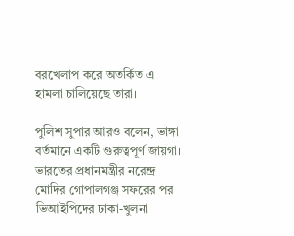বরখেলাপ করে অতর্কিত এ হামলা চালিয়েছে তারা।

পুলিশ সুপার আরও বলেন, ভাঙ্গা বর্তমানে একটি গুরুত্বপূর্ণ জায়গা। ভারতের প্রধানমন্ত্রীর নরেন্দ্র মোদির গোপালগঞ্জ সফরের পর ভিআইপিদের ঢাকা-খুলনা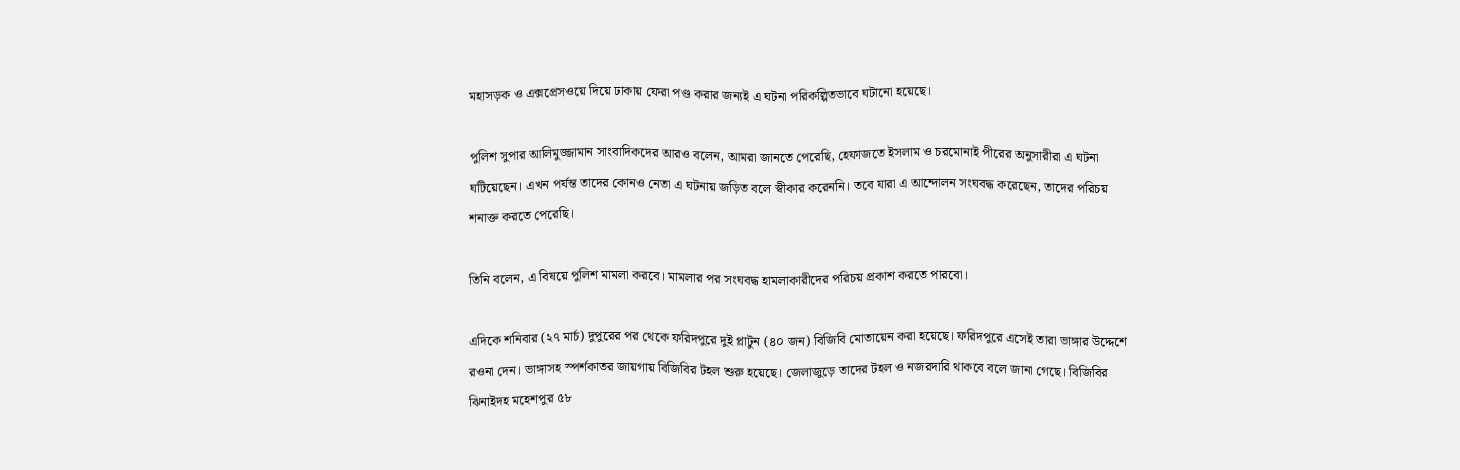মহাসড়ক ও এক্সপ্রেসওয়ে দিয়ে ঢাকায় ফেরা পণ্ড করার জন্যই এ ঘটনা পরিকল্পিতভাবে ঘটানো হয়েছে।

পুলিশ সুপার আলিমুজ্জামান সাংবাদিকদের আরও বলেন, আমরা জানতে পেরেছি, হেফাজতে ইসলাম ও চরমোনাই পীরের অনুসারীরা এ ঘটনা ঘটিয়েছেন। এখন পর্যন্ত তাদের কোনও নেতা এ ঘটনায় জড়িত বলে স্বীকার করেননি। তবে যারা এ আন্দোলন সংঘবদ্ধ করেছেন, তাদের পরিচয় শনাক্ত করতে পেরেছি।

তিনি বলেন, এ বিষয়ে পুলিশ মামলা করবে। মামলার পর সংঘবদ্ধ হামলাকারীদের পরিচয় প্রকাশ করতে পারবো।

এদিকে শনিবার (২৭ মার্চ) দুপুরের পর থেকে ফরিদপুরে দুই প্লাটুন (৪০ জন) বিজিবি মোতায়েন করা হয়েছে। ফরিদপুরে এসেই তারা ভাঙ্গার উদ্দেশে রওনা দেন। ভাঙ্গাসহ স্পর্শকাতর জায়গায় বিজিবির টহল শুরু হয়েছে। জেলাজুড়ে তাদের টহল ও নজরদারি থাকবে বলে জানা গেছে। বিজিবির ঝিনাইদহ মহেশপুর ৫৮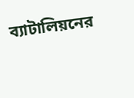ব্যাটালিয়নের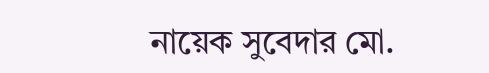নায়েক সুবেদার মো.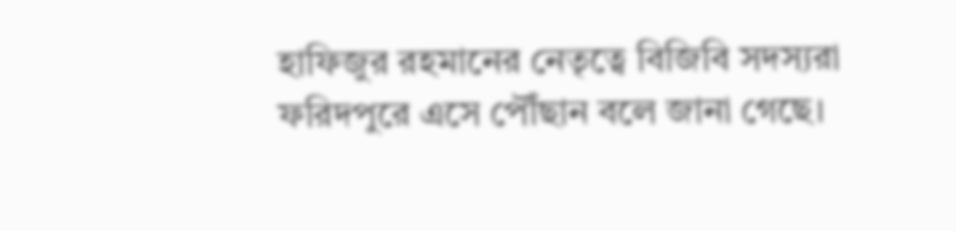হাফিজুর রহমানের নেতৃত্বে বিজিবি সদস্যরা ফরিদপুরে এসে পৌঁছান বলে জানা গেছে।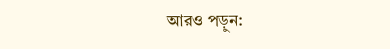আরও পড়ুন: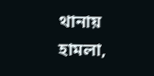থানায় হামলা,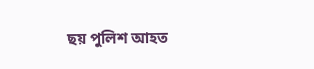ছয় পুলিশ আহত